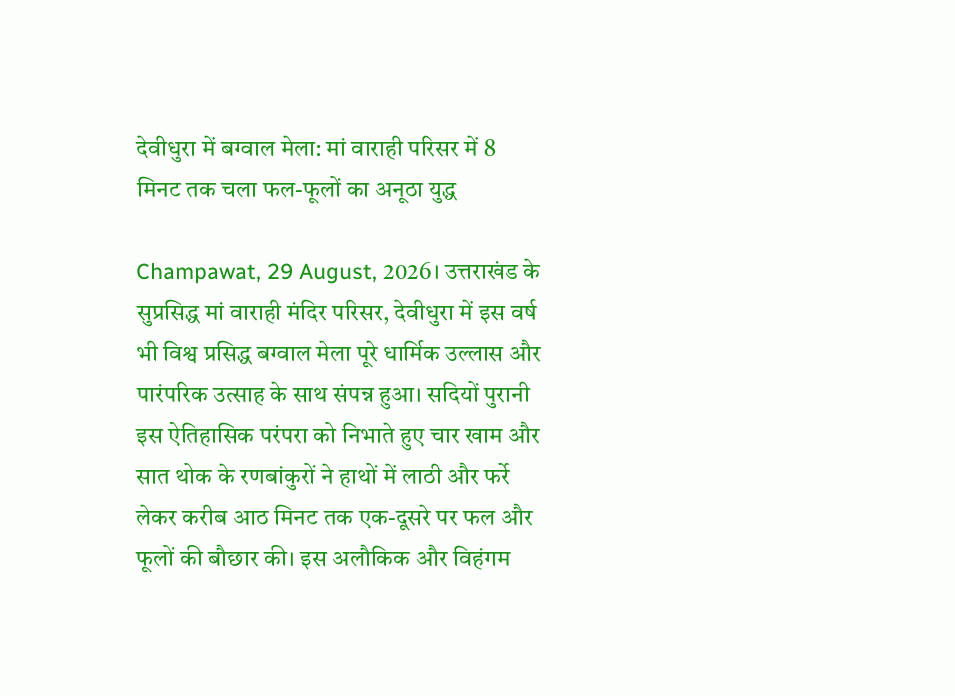देवीधुरा में बग्वाल मेला: मां वाराही परिसर में 8 मिनट तक चला फल-फूलों का अनूठा युद्ध

Champawat, 29 August, 2026। उत्तराखंड के सुप्रसिद्ध मां वाराही मंदिर परिसर, देवीधुरा में इस वर्ष भी विश्व प्रसिद्ध बग्वाल मेला पूरे धार्मिक उल्लास और पारंपरिक उत्साह के साथ संपन्न हुआ। सदियों पुरानी इस ऐतिहासिक परंपरा को निभाते हुए चार खाम और सात थोक के रणबांकुरों ने हाथों में लाठी और फर्रे लेकर करीब आठ मिनट तक एक-दूसरे पर फल और फूलों की बौछार की। इस अलौकिक और विहंगम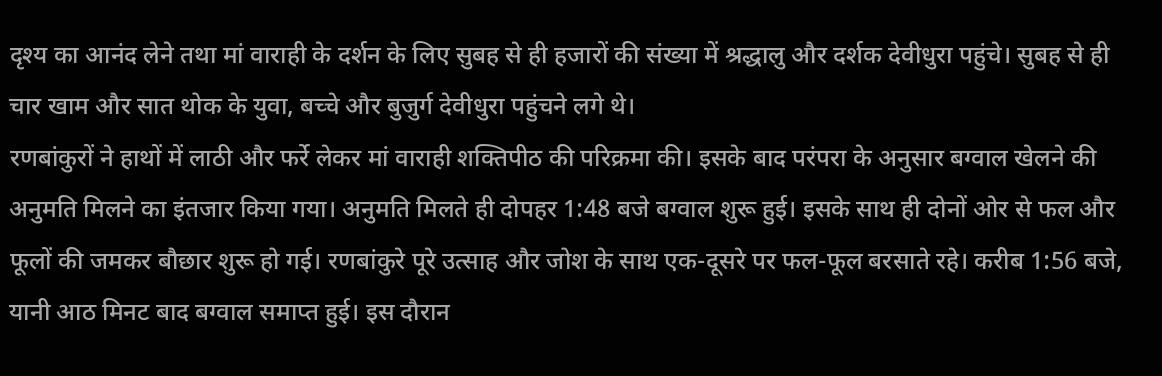दृश्य का आनंद लेने तथा मां वाराही के दर्शन के लिए सुबह से ही हजारों की संख्या में श्रद्धालु और दर्शक देवीधुरा पहुंचे। सुबह से ही चार खाम और सात थोक के युवा, बच्चे और बुजुर्ग देवीधुरा पहुंचने लगे थे।
रणबांकुरों ने हाथों में लाठी और फर्रे लेकर मां वाराही शक्तिपीठ की परिक्रमा की। इसके बाद परंपरा के अनुसार बग्वाल खेलने की अनुमति मिलने का इंतजार किया गया। अनुमति मिलते ही दोपहर 1:48 बजे बग्वाल शुरू हुई। इसके साथ ही दोनों ओर से फल और फूलों की जमकर बौछार शुरू हो गई। रणबांकुरे पूरे उत्साह और जोश के साथ एक-दूसरे पर फल-फूल बरसाते रहे। करीब 1:56 बजे, यानी आठ मिनट बाद बग्वाल समाप्त हुई। इस दौरान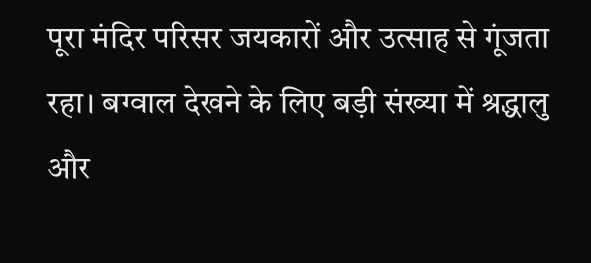पूरा मंदिर परिसर जयकारों और उत्साह से गूंजता रहा। बग्वाल देखने के लिए बड़ी संख्या में श्रद्धालु और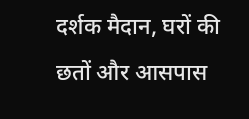दर्शक मैदान, घरों की छतों और आसपास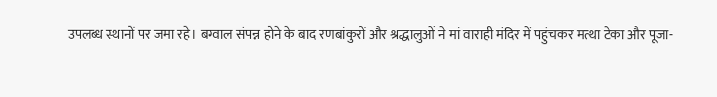उपलब्ध स्थानों पर जमा रहे। बग्वाल संपन्न होने के बाद रणबांकुरों और श्रद्धालुओं ने मां वाराही मंदिर में पहुंचकर मत्था टेका और पूजा-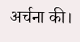अर्चना की।